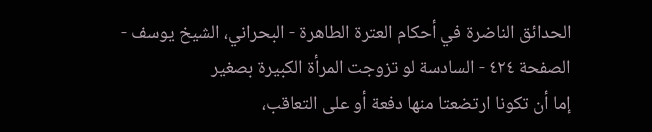الحدائق الناضرة في أحكام العترة الطاهرة - البحراني، الشيخ يوسف - الصفحة ٤٢٤ - السادسة لو تزوجت المرأة الكبيرة بصغير
إما أن تكونا ارتضعتا منها دفعة أو على التعاقب،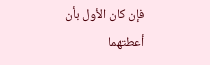فإن كان الأول بأن أعطتهما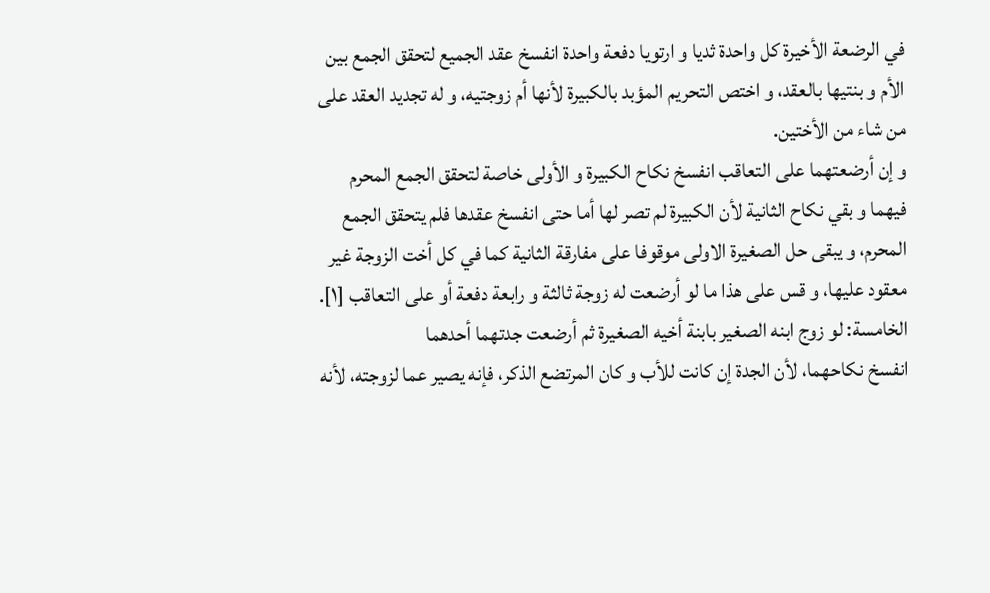في الرضعة الأخيرة كل واحدة ثديا و ارتويا دفعة واحدة انفسخ عقد الجميع لتحقق الجمع بين الأم و بنتيها بالعقد، و اختص التحريم المؤبد بالكبيرة لأنها أم زوجتيه، و له تجديد العقد على من شاء من الأختين.
و إن أرضعتهما على التعاقب انفسخ نكاح الكبيرة و الأولى خاصة لتحقق الجمع المحرم فيهما و بقي نكاح الثانية لأن الكبيرة لم تصر لها أما حتى انفسخ عقدها فلم يتحقق الجمع المحرم، و يبقى حل الصغيرة الاولى موقوفا على مفارقة الثانية كما في كل أخت الزوجة غير معقود عليها، و قس على هذا ما لو أرضعت له زوجة ثالثة و رابعة دفعة أو على التعاقب [١].
الخامسة: لو زوج ابنه الصغير بابنة أخيه الصغيرة ثم أرضعت جدتهما أحدهما
انفسخ نكاحهما، لأن الجدة إن كانت للأب و كان المرتضع الذكر، فإنه يصير عما لزوجته، لأنه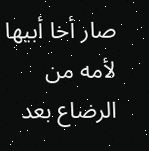صار أخا أبيها لأمه من الرضاع بعد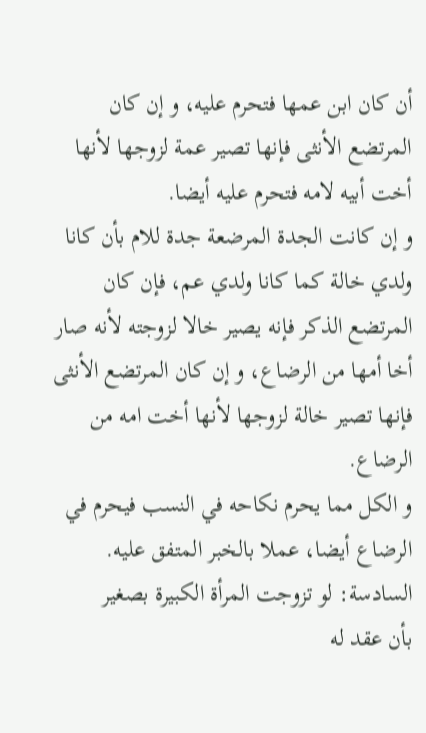أن كان ابن عمها فتحرم عليه، و إن كان المرتضع الأنثى فإنها تصير عمة لزوجها لأنها أخت أبيه لامه فتحرم عليه أيضا.
و إن كانت الجدة المرضعة جدة للام بأن كانا ولدي خالة كما كانا ولدي عم، فإن كان المرتضع الذكر فإنه يصير خالا لزوجته لأنه صار أخا أمها من الرضاع، و إن كان المرتضع الأنثى فإنها تصير خالة لزوجها لأنها أخت امه من الرضاع.
و الكل مما يحرم نكاحه في النسب فيحرم في الرضاع أيضا، عملا بالخبر المتفق عليه.
السادسة: لو تزوجت المرأة الكبيرة بصغير
بأن عقد له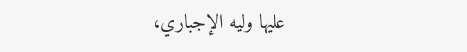عليها وليه الإجباري،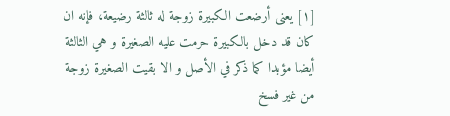[١] يعنى أرضعت الكبيرة زوجة له ثالثة رضيعة، فإنه ان كان قد دخل بالكبيرة حرمت عليه الصغيرة و هي الثالثة أيضا مؤبدا كما ذكر في الأصل و الا بقيت الصغيرة زوجة من غير فسخ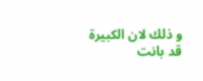و ذلك لان الكبيرة قد بانت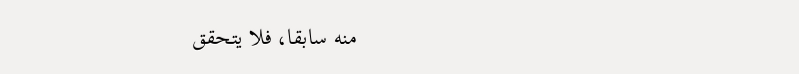منه سابقا، فلا يتحقق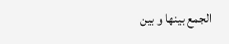الجمع بينها و بين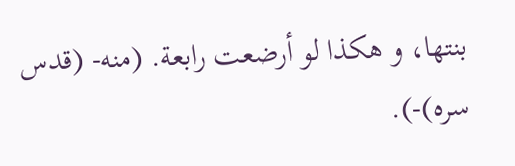بنتها، و هكذا لو أرضعت رابعة. (منه- (قدس سره)-).